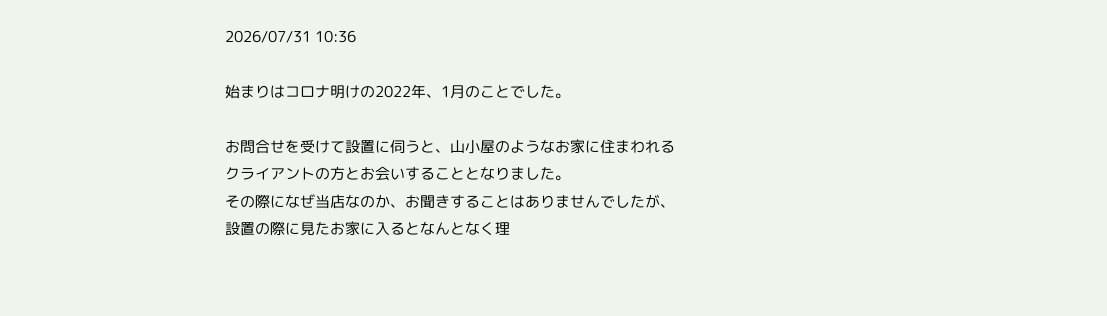2026/07/31 10:36

始まりはコロナ明けの2022年、1月のことでした。

お問合せを受けて設置に伺うと、山小屋のようなお家に住まわれる
クライアントの方とお会いすることとなりました。
その際になぜ当店なのか、お聞きすることはありませんでしたが、
設置の際に見たお家に入るとなんとなく理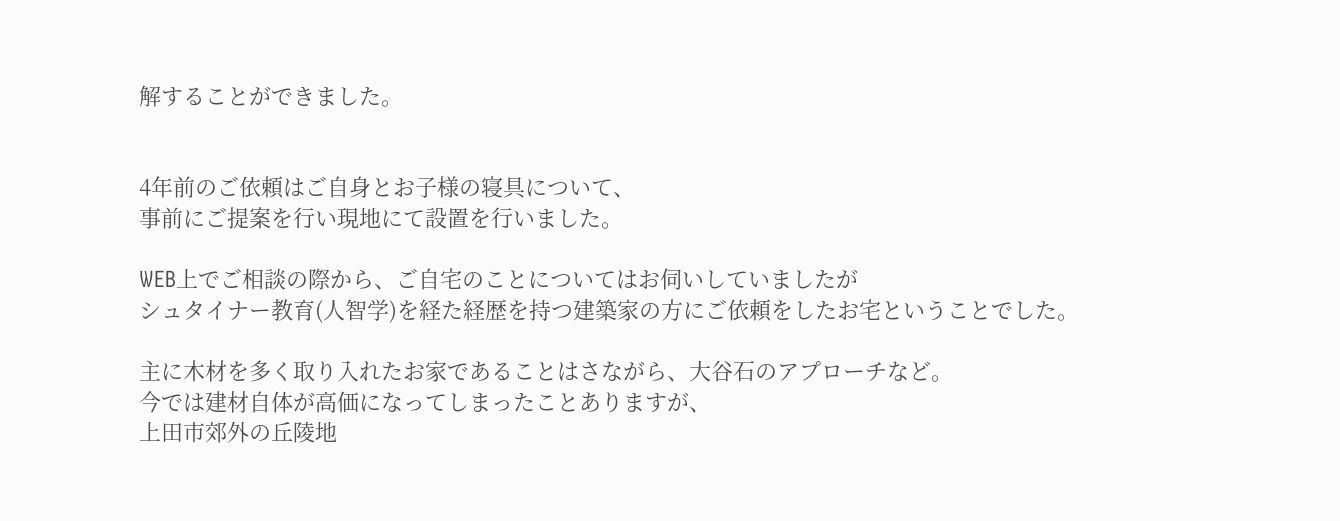解することができました。


4年前のご依頼はご自身とお子様の寝具について、
事前にご提案を行い現地にて設置を行いました。

WEB上でご相談の際から、ご自宅のことについてはお伺いしていましたが
シュタイナー教育(人智学)を経た経歴を持つ建築家の方にご依頼をしたお宅ということでした。

主に木材を多く取り入れたお家であることはさながら、大谷石のアプローチなど。
今では建材自体が高価になってしまったことありますが、
上田市郊外の丘陵地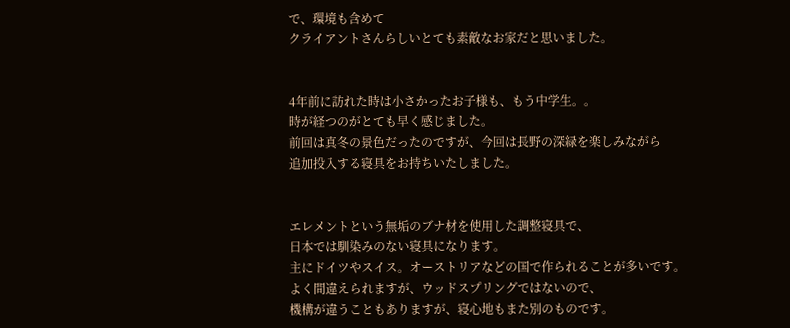で、環境も含めて
クライアントさんらしいとても素敵なお家だと思いました。


4年前に訪れた時は小さかったお子様も、もう中学生。。
時が経つのがとても早く感じました。
前回は真冬の景色だったのですが、今回は長野の深緑を楽しみながら
追加投入する寝具をお持ちいたしました。


エレメントという無垢のブナ材を使用した調整寝具で、
日本では馴染みのない寝具になります。
主にドイツやスイス。オーストリアなどの国で作られることが多いです。
よく間違えられますが、ウッドスプリングではないので、
機構が違うこともありますが、寝心地もまた別のものです。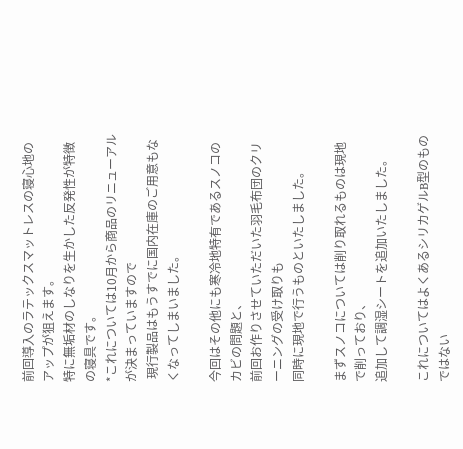前回導入のラテックスマットレスの寝心地のアップが狙えます。
特に無垢材のしなりを生かした反発性が特徴の寝具です。
*これについては10月から商品のリニューアルが決まっていますので
 現行製品はもうすでに国内在庫のご用意もなくなってしまいました。

今回はその他にも寒冷地特有であるスノコのカビの問題と、
前回お作りさせていただいた羽毛布団のクリーニングの受け取りも
同時に現地で行うものといたしました。

まずスノコについては削り取れるものは現地で削っており、
追加して調湿シートを追加いたしました。

これについてはよくあるシリカゲルB型のものではない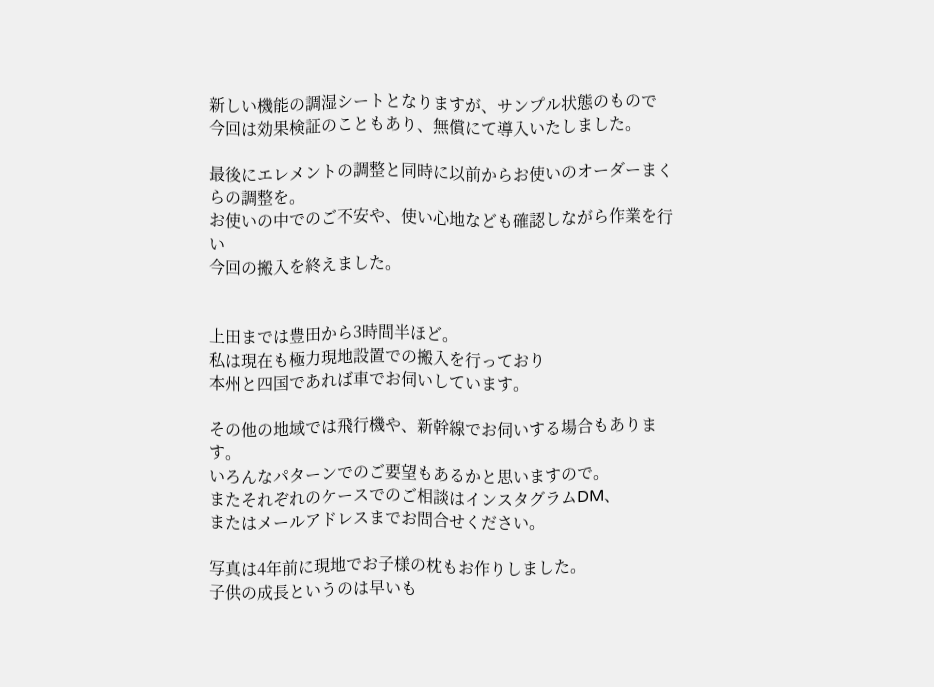新しい機能の調湿シートとなりますが、サンプル状態のもので
今回は効果検証のこともあり、無償にて導入いたしました。

最後にエレメントの調整と同時に以前からお使いのオーダーまくらの調整を。
お使いの中でのご不安や、使い心地なども確認しながら作業を行い
今回の搬入を終えました。


上田までは豊田から3時間半ほど。
私は現在も極力現地設置での搬入を行っており
本州と四国であれば車でお伺いしています。

その他の地域では飛行機や、新幹線でお伺いする場合もあります。
いろんなパターンでのご要望もあるかと思いますので。
またそれぞれのケースでのご相談はインスタグラムDM、
またはメールアドレスまでお問合せください。

写真は4年前に現地でお子様の枕もお作りしました。
子供の成長というのは早いも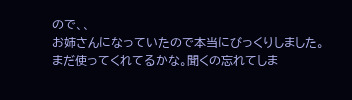ので、、
お姉さんになっていたので本当にびっくりしました。
まだ使ってくれてるかな。聞くの忘れてしま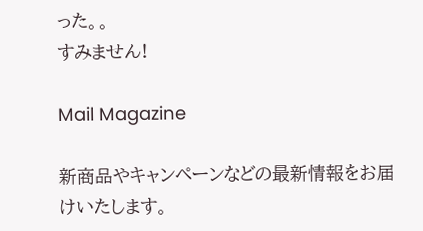った。。
すみません!

Mail Magazine

新商品やキャンペーンなどの最新情報をお届けいたします。